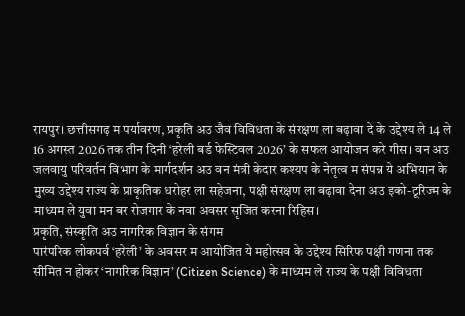रायपुर। छत्तीसगढ़ म पर्यावरण, प्रकृति अउ जैव विविधता के संरक्षण ला बढ़ावा दे के उद्देश्य ले 14 ले 16 अगस्त 2026 तक तीन दिनी ‘हरेली बर्ड फेस्टिवल 2026’ के सफल आयोजन करे गीस। वन अउ जलवायु परिवर्तन विभाग के मार्गदर्शन अउ वन मंत्री केदार कश्यप के नेतृत्व म संपन्न ये अभियान के मुख्य उद्देश्य राज्य के प्राकृतिक धरोहर ला सहेजना, पक्षी संरक्षण ला बढ़ावा देना अउ इको-टूरिज्म के माध्यम ले युवा मन बर रोजगार के नवा अवसर सृजित करना रिहिस।
प्रकृति, संस्कृति अउ नागरिक विज्ञान के संगम
पारंपरिक लोकपर्व ‘हरेली’ के अवसर म आयोजित ये महोत्सव के उद्देश्य सिरिफ पक्षी गणना तक सीमित न होकर ‘नागरिक विज्ञान’ (Citizen Science) के माध्यम ले राज्य के पक्षी विविधता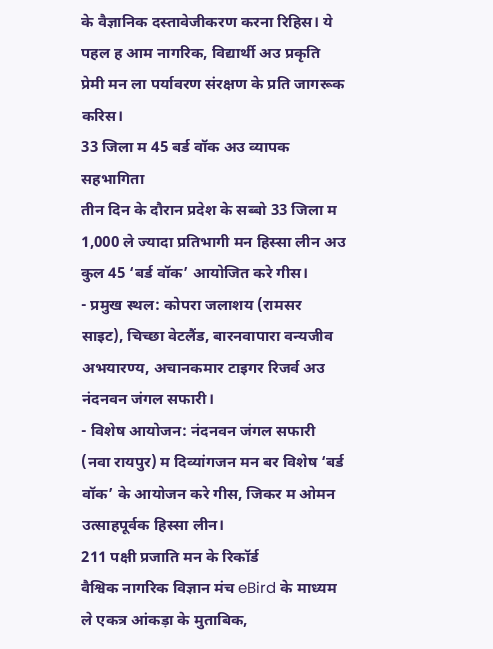के वैज्ञानिक दस्तावेजीकरण करना रिहिस। ये पहल ह आम नागरिक, विद्यार्थी अउ प्रकृति प्रेमी मन ला पर्यावरण संरक्षण के प्रति जागरूक करिस।
33 जिला म 45 बर्ड वॉक अउ व्यापक सहभागिता
तीन दिन के दौरान प्रदेश के सब्बो 33 जिला म 1,000 ले ज्यादा प्रतिभागी मन हिस्सा लीन अउ कुल 45 ‘बर्ड वॉक’ आयोजित करे गीस।
- प्रमुख स्थल: कोपरा जलाशय (रामसर साइट), चिच्छा वेटलैंड, बारनवापारा वन्यजीव अभयारण्य, अचानकमार टाइगर रिजर्व अउ नंदनवन जंगल सफारी।
- विशेष आयोजन: नंदनवन जंगल सफारी (नवा रायपुर) म दिव्यांगजन मन बर विशेष ‘बर्ड वॉक’ के आयोजन करे गीस, जिकर म ओमन उत्साहपूर्वक हिस्सा लीन।
211 पक्षी प्रजाति मन के रिकॉर्ड
वैश्विक नागरिक विज्ञान मंच eBird के माध्यम ले एकत्र आंकड़ा के मुताबिक,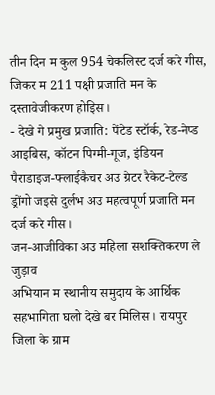तीन दिन म कुल 954 चेकलिस्ट दर्ज करे गीस, जिकर म 211 पक्षी प्रजाति मन के दस्तावेजीकरण होइिस।
- देखे गे प्रमुख प्रजाति: पेंटेड स्टॉर्क, रेड-नेप्ड आइबिस, कॉटन पिग्मी-गूज, इंडियन पैराडाइज-फ्लाईकैचर अउ ग्रेटर रैकेट-टेल्ड ड्रोंगो जइसे दुर्लभ अउ महत्वपूर्ण प्रजाति मन दर्ज करे गीस।
जन-आजीविका अउ महिला सशक्तिकरण ले जुड़ाव
अभियान म स्थानीय समुदाय के आर्थिक सहभागिता घलो देखे बर मिलिस। रायपुर जिला के ग्राम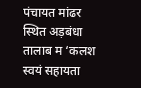पंचायत मांढर स्थित अड़बंधा तालाब म ‘कलश स्वयं सहायता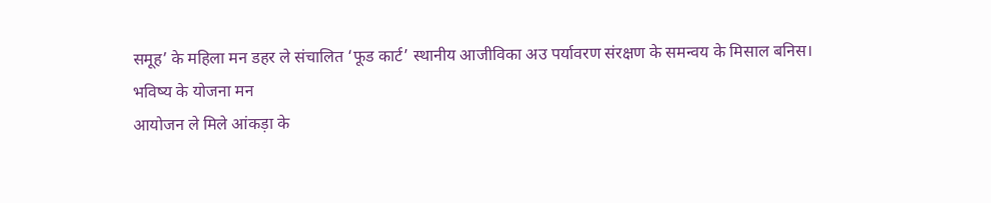समूह’ के महिला मन डहर ले संचालित ‘फूड कार्ट’ स्थानीय आजीविका अउ पर्यावरण संरक्षण के समन्वय के मिसाल बनिस।
भविष्य के योजना मन
आयोजन ले मिले आंकड़ा के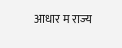आधार म राज्य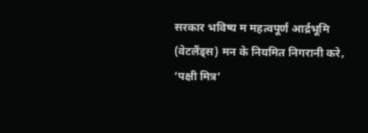सरकार भविष्य म महत्वपूर्ण आर्द्रभूमि (वेटलैंड्स) मन के नियमित निगरानी करे, ‘पक्षी मित्र’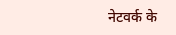नेटवर्क के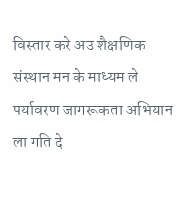विस्तार करे अउ शैक्षणिक संस्थान मन के माध्यम ले पर्यावरण जागरूकता अभियान ला गति दे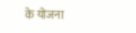के योजना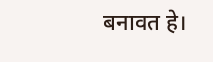बनावत हे।